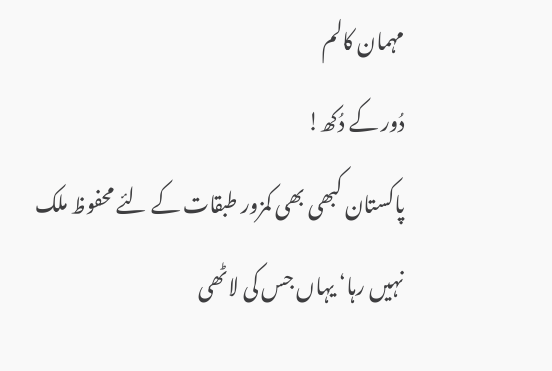مہمان کالم
دُور کے دُکھ!
پاکستان کبھی بھی کمزور طبقات کے لئے محفوظ ملک نہیں رہا‘ یہاں جس کی لاٹھی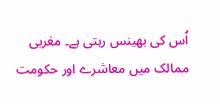اُس کی بھینس رہتی ہے۔ مغربی ممالک میں معاشرے اور حکومت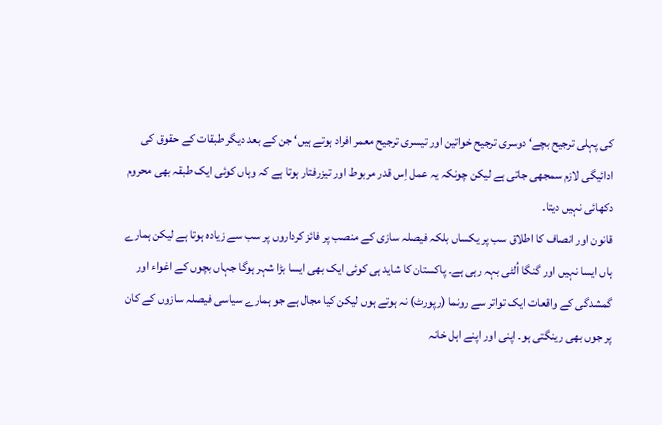کی پہلی ترجیح بچے‘ دوسری ترجیح خواتین اور تیسری ترجیح معمر افراد ہوتے ہیں‘ جن کے بعد دیگر طبقات کے حقوق کی ادائیگی لازم سمجھی جاتی ہے لیکن چونکہ یہ عمل اِس قدر مربوط اور تیزرفتار ہوتا ہے کہ وہاں کوئی ایک طبقہ بھی محروم دکھائی نہیں دیتا۔
قانون اور انصاف کا اطلاق سب پر یکساں بلکہ فیصلہ سازی کے منصب پر فائز کرداروں پر سب سے زیادہ ہوتا ہے لیکن ہمارے ہاں ایسا نہیں اور گنگا اُلٹی بہہ رہی ہے۔ پاکستان کا شاید ہی کوئی ایک بھی ایسا بڑا شہر ہوگا جہاں بچوں کے اغواء اور گمشدگی کے واقعات ایک تواتر سے رونما (رپورٹ) نہ ہوتے ہوں لیکن کیا مجال ہے جو ہمارے سیاسی فیصلہ سازوں کے کان پر جوں بھی رینگتی ہو۔ اپنی اور اپنے اہل خانہ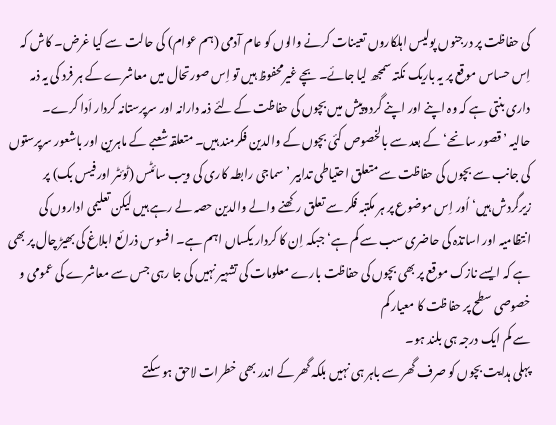کی حفاظت پر درجنوں پولیس اہلکاروں تعینات کرنے والوں کو عام آدمی (ہم عوام) کی حالت سے کیا غرض۔ کاش کہ اِس حساس موقع پر یہ باریک نکتہ سمجھ لیا جائے۔ بچے غیرمحفوظ ہیں تو اِس صورتحال میں معاشرے کے ہر فرد کی یہ ذمہ داری بنتی ہے کہ وہ اپنے اور اپنے گردوپیش میں بچوں کی حفاظت کے لئے ذمہ دارانہ اور سرپرستانہ کردار اَدا کرے۔
حالیہ ’قصور سانحے‘ کے بعد سے بالخصوص کئی بچوں کے والدین فکرمند ہیں۔ متعلقہ شعبے کے ماہرین اور باشعور سرپرستوں کی جانب سے بچوں کی حفاظت سے متعلق احتیاطی تدابیر ’سماجی رابطہ کاری کی ویب سائٹس (ٹوئٹر اور فیس بک) پر زیرگردش ہیں‘ اُور اِس موضوع پر ہر مکتبہ فکر سے تعلق رکھنے والے والدین حصہ لے رہے ہیں لیکن تعلیمی اداروں کی انتظامیہ اور اساتذہ کی حاضری سب سے کم ہے‘ جبکہ اِن کا کردار یکساں اہم ہے۔ افسوس ذرائع ابلاغ کی بھیڑ چال پر بھی ہے کہ ایسے نازک موقع پر بھی بچوں کی حفاظت بارے معلومات کی تشہیر نہیں کی جا رہی جس سے معاشرے کی عمومی و خصوصی سطح پر حفاظت کا معیار کم
سے کم ایک درجہ ہی بلند ہو۔
پہلی ہدایت بچوں کو صرف گھر سے باہر ہی نہیں بلکہ گھر کے اندر بھی خطرات لاحق ہو سکتے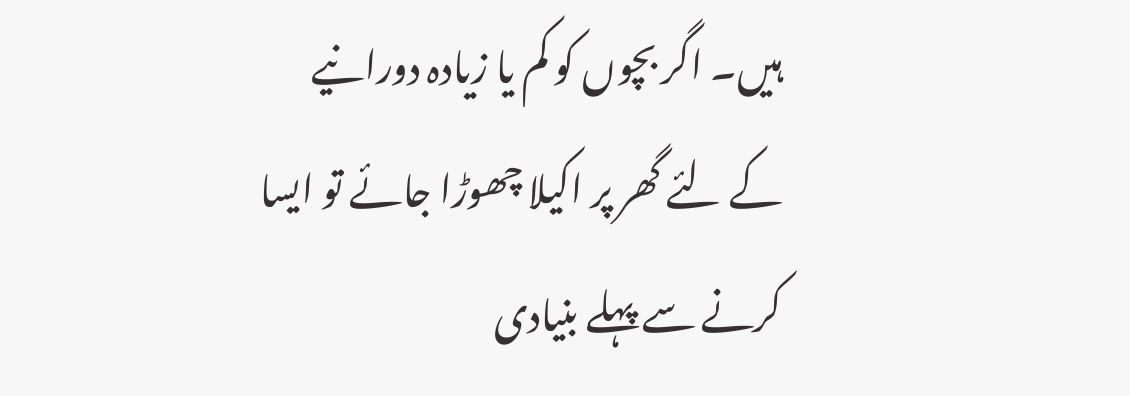ہیں۔ اگر بچوں کو کم یا زیادہ دورانیے کے لئے گھر پر اکیلا چھوڑا جائے تو ایسا کرنے سے پہلے بنیادی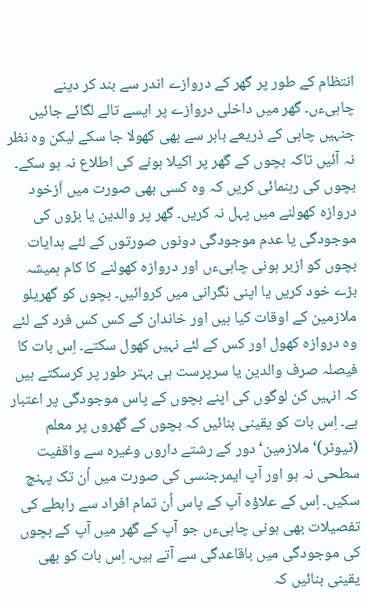انتظام کے طور پر گھر کے دروازے اندر سے بند کر دینے چاہیءں۔ گھر میں داخلی دروازے پر ایسے تالے لگائے جائیں جنہیں چابی کے ذریعے باہر سے بھی کھولا جا سکے لیکن وہ نظر نہ آئیں تاکہ بچوں کے گھر پر اکیلا ہونے کی اطلاع نہ ہو سکے۔ بچوں کی رہنمائی کریں کہ وہ کسی بھی صورت میں اَزخود دروازہ کھولنے میں پہل نہ کریں۔ گھر پر والدین یا بڑوں کی موجودگی یا عدم موجودگی دونوں صورتوں کے لئے ہدایات بچوں کو ازبر ہونی چاہیءں اور دروازہ کھولنے کا کام ہمیشہ بڑے خود کریں یا اپنی نگرانی میں کروائیں۔ بچوں کو گھریلو ملازمین کے اوقات کیا ہیں اور خاندان کے کس کس فرد کے لئے وہ دروازہ کھول اور کس کے لئے نہیں کھول سکتے۔ اِس بات کا فیصلہ صرف والدین یا سرپرست ہی بہتر طور پر کرسکتے ہیں کہ انہیں کن لوگوں کی اپنے بچوں کے پاس موجودگی پر اعتبار ہے۔ اِس بات کو یقینی بنائیں کہ بچوں کے گھروں پر معلم (ٹیوٹر)‘ ملازمین‘ دور کے رشتے داروں وغیرہ سے واقفیت سطحی نہ ہو اور آپ ایمرجنسی کی صورت میں اُن تک پہنچ سکیں۔ اِس کے علاؤہ آپ کے پاس اُن تمام افراد سے رابطے کی تفصیلات بھی ہونی چاہیءں جو آپ کے گھر میں آپ کے بچوں کی موجودگی میں باقاعدگی سے آتے ہیں۔ اِس بات کو بھی یقینی بنائیں کہ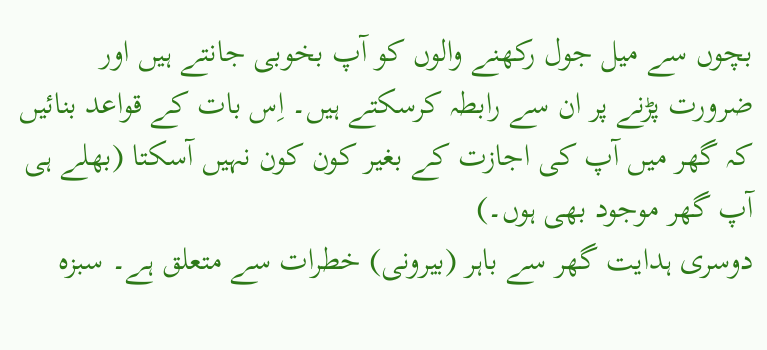بچوں سے میل جول رکھنے والوں کو آپ بخوبی جانتے ہیں اور ضرورت پڑنے پر ان سے رابطہ کرسکتے ہیں۔ اِس بات کے قواعد بنائیں کہ گھر میں آپ کی اجازت کے بغیر کون کون نہیں آسکتا (بھلے ہی آپ گھر موجود بھی ہوں۔)
دوسری ہدایت گھر سے باہر (بیرونی) خطرات سے متعلق ہے۔ سبزہ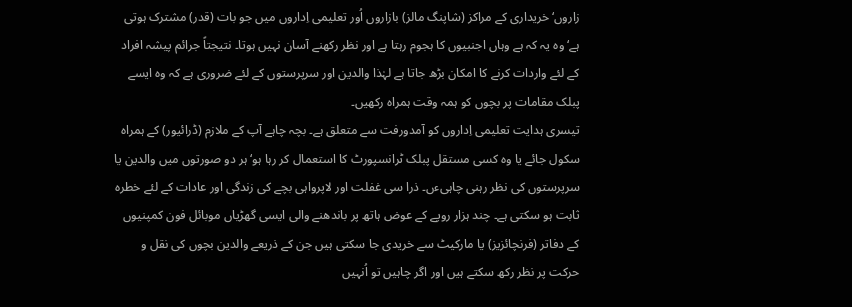زاروں‘ خریداری کے مراکز (شاپنگ مالز) بازاروں اُور تعلیمی اِداروں میں جو بات (قدر) مشترک ہوتی ہے‘ وہ یہ کہ ہے وہاں اجنبیوں کا ہجوم رہتا ہے اور نظر رکھنے آسان نہیں ہوتا۔ نتیجتاً جرائم پیشہ افراد کے لئے واردات کرنے کا امکان بڑھ جاتا ہے لہٰذا والدین اور سرپرستوں کے لئے ضروری ہے کہ وہ ایسے پبلک مقامات پر بچوں کو ہمہ وقت ہمراہ رکھیں۔
تیسری ہدایت تعلیمی اِداروں کو آمدورفت سے متعلق ہے۔ بچہ چاہے آپ کے ملازم (ڈرائیور) کے ہمراہ سکول جائے یا وہ کسی مستقل پبلک ٹرانسپورٹ کا استعمال کر رہا ہو‘ ہر دو صورتوں میں والدین یا سرپرستوں کی نظر رہنی چاہیءں۔ ذرا سی غفلت اور لاپرواہی بچے کی زندگی اور عادات کے لئے خطرہ ثابت ہو سکتی ہے۔ چند ہزار روپے کے عوض ہاتھ پر باندھنے والی ایسی گھڑیاں موبائل فون کمپنیوں کے دفاتر (فرنچائزیز) یا مارکیٹ سے خریدی جا سکتی ہیں جن کے ذریعے والدین بچوں کی نقل و حرکت پر نظر رکھ سکتے ہیں اور اگر چاہیں تو اُنہیں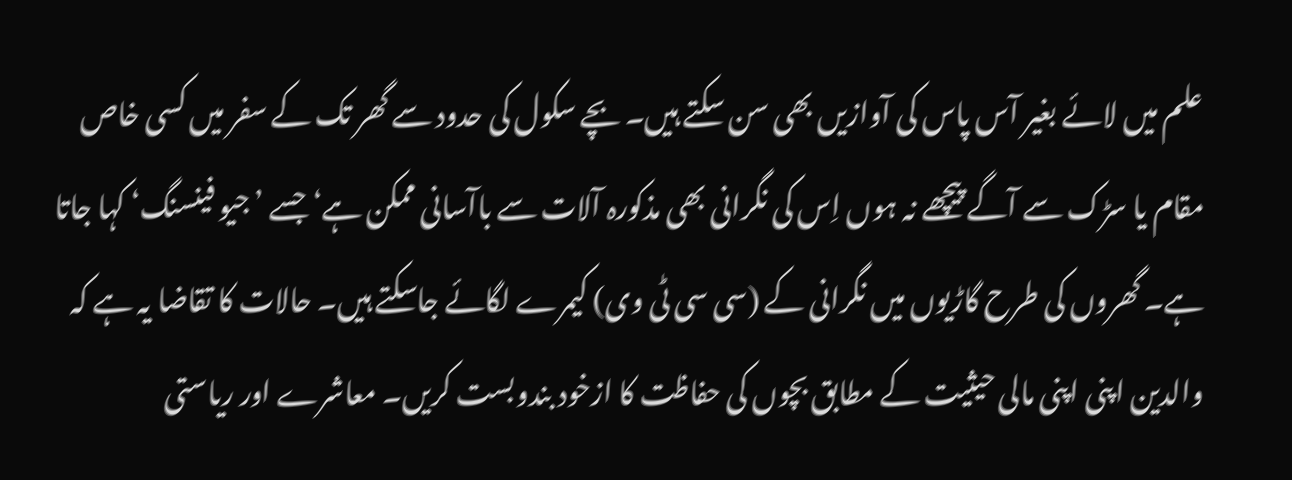علم میں لائے بغیر آس پاس کی آوازیں بھی سن سکتے ہیں۔ بچے سکول کی حدود سے گھر تک کے سفر میں کسی خاص مقام یا سڑک سے آگے پیچھے نہ ہوں اِس کی نگرانی بھی مذکورہ آلات سے باآسانی ممکن ہے‘ جسے ’جیو فینسنگ‘ کہا جاتا ہے۔ گھروں کی طرح گاڑیوں میں نگرانی کے (سی سی ٹی وی) کیمرے لگائے جاسکتے ہیں۔ حالات کا تقاضا یہ ہے کہ والدین اپنی اپنی مالی حیثیت کے مطابق بچوں کی حفاظت کا ازخود بندوبست کریں۔ معاشرے اور ریاستی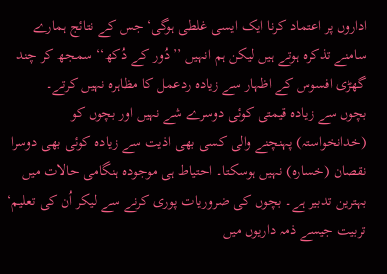اداروں پر اعتماد کرنا ایک ایسی غلطی ہوگی‘ جس کے نتائج ہمارے سامنے تذکرہ ہوتے ہیں لیکن ہم انہیں ’’دُور کے دُکھ‘‘ سمجھ کر چند گھڑی افسوس کے اظہار سے زیادہ ردعمل کا مظاہرہ نہیں کرتے۔
بچوں سے زیادہ قیمتی کوئی دوسرے شے نہیں اور بچوں کو (خدانخواستہ) پہنچنے والی کسی بھی اذیت سے زیادہ کوئی بھی دوسرا نقصان (خسارہ) نہیں ہوسکتا۔ احتیاط ہی موجودہ ہنگامی حالات میں بہترین تدبیر ہے۔ بچوں کی ضروریات پوری کرنے سے لیکر اُن کی تعلیم‘ تربیت جیسے ذمہ داریوں میں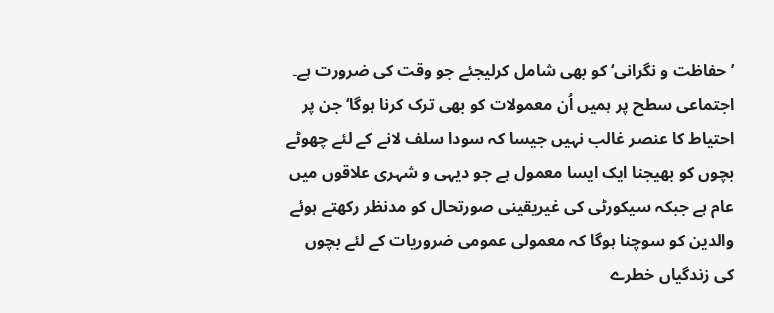’حفاظت و نگرانی‘ کو بھی شامل کرلیجئے جو وقت کی ضرورت ہے۔ اجتماعی سطح پر ہمیں اُن معمولات کو بھی ترک کرنا ہوگا‘ جن پر احتیاط کا عنصر غالب نہیں جیسا کہ سودا سلف لانے کے لئے چھوٹے بچوں کو بھیجنا ایک ایسا معمول ہے جو دیہی و شہری علاقوں میں عام ہے جبکہ سیکورٹی کی غیریقینی صورتحال کو مدنظر رکھتے ہوئے والدین کو سوچنا ہوگا کہ معمولی عمومی ضروریات کے لئے بچوں کی زندگیاں خطرے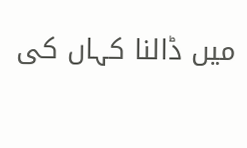میں ڈالنا کہاں کی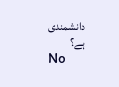دانشمندی ہے؟
No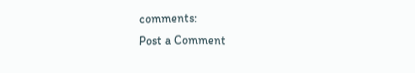comments:
Post a Comment